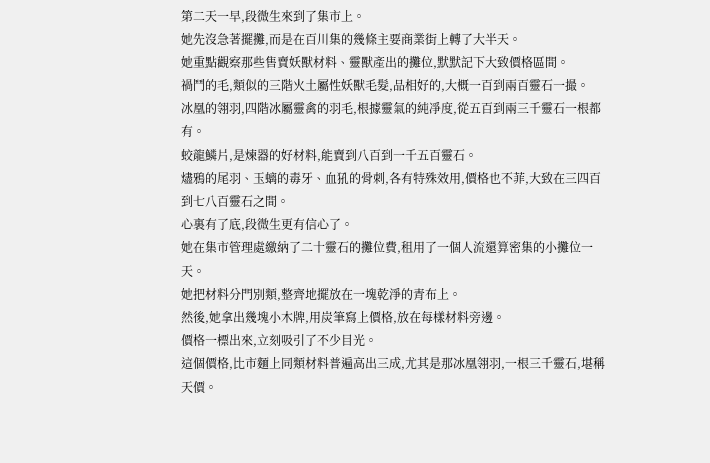第二天一早,段微生來到了集市上。
她先沒急著擺攤,而是在百川集的幾條主要商業街上轉了大半天。
她重點觀察那些售賣妖獸材料、靈獸產出的攤位,默默記下大致價格區間。
禍鬥的毛,類似的三階火土屬性妖獸毛髮,品相好的,大概一百到兩百靈石一撮。
冰凰的翎羽,四階冰屬靈禽的羽毛,根據靈氣的純凈度,從五百到兩三千靈石一根都有。
蛟龍鱗片,是煉器的好材料,能賣到八百到一千五百靈石。
燼鴉的尾羽、玉螭的毒牙、血犼的骨刺,各有特殊效用,價格也不菲,大致在三四百到七八百靈石之間。
心裏有了底,段微生更有信心了。
她在集市管理處繳納了二十靈石的攤位費,租用了一個人流還算密集的小攤位一天。
她把材料分門別類,整齊地擺放在一塊乾淨的青布上。
然後,她拿出幾塊小木牌,用炭筆寫上價格,放在每樣材料旁邊。
價格一標出來,立刻吸引了不少目光。
這個價格,比市麵上同類材料普遍高出三成,尤其是那冰凰翎羽,一根三千靈石,堪稱天價。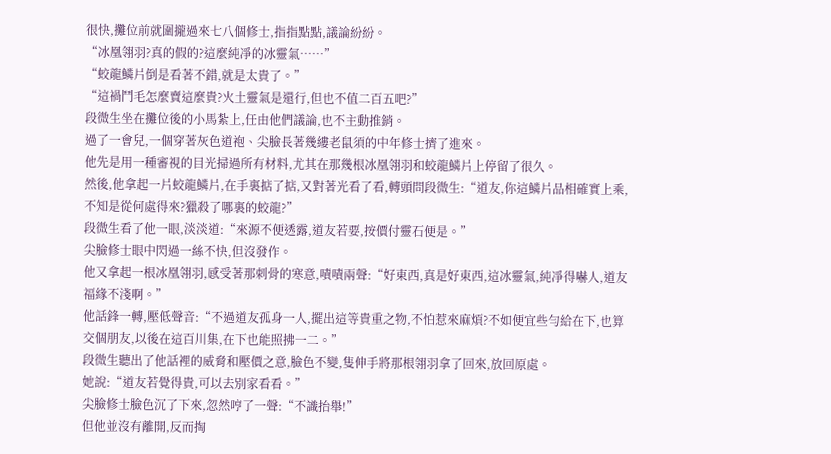很快,攤位前就圍攏過來七八個修士,指指點點,議論紛紛。
“冰凰翎羽?真的假的?這麼純凈的冰靈氣……”
“蛟龍鱗片倒是看著不錯,就是太貴了。”
“這禍鬥毛怎麼賣這麼貴?火土靈氣是還行,但也不值二百五吧?”
段微生坐在攤位後的小馬紮上,任由他們議論,也不主動推銷。
過了一會兒,一個穿著灰色道袍、尖臉長著幾縷老鼠須的中年修士擠了進來。
他先是用一種審視的目光掃過所有材料,尤其在那幾根冰凰翎羽和蛟龍鱗片上停留了很久。
然後,他拿起一片蛟龍鱗片,在手裏掂了掂,又對著光看了看,轉頭問段微生:“道友,你這鱗片品相確實上乘,不知是從何處得來?獵殺了哪裏的蛟龍?”
段微生看了他一眼,淡淡道:“來源不便透露,道友若要,按價付靈石便是。”
尖臉修士眼中閃過一絲不快,但沒發作。
他又拿起一根冰凰翎羽,感受著那刺骨的寒意,嘖嘖兩聲:“好東西,真是好東西,這冰靈氣,純凈得嚇人,道友福緣不淺啊。”
他話鋒一轉,壓低聲音:“不過道友孤身一人,擺出這等貴重之物,不怕惹來麻煩?不如便宜些勻給在下,也算交個朋友,以後在這百川集,在下也能照拂一二。”
段微生聽出了他話裡的威脅和壓價之意,臉色不變,隻伸手將那根翎羽拿了回來,放回原處。
她說:“道友若覺得貴,可以去別家看看。”
尖臉修士臉色沉了下來,忽然哼了一聲:“不識抬舉!”
但他並沒有離開,反而掏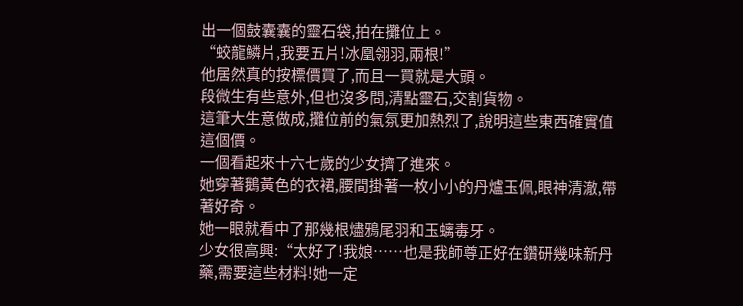出一個鼓囊囊的靈石袋,拍在攤位上。
“蛟龍鱗片,我要五片!冰凰翎羽,兩根!”
他居然真的按標價買了,而且一買就是大頭。
段微生有些意外,但也沒多問,清點靈石,交割貨物。
這筆大生意做成,攤位前的氣氛更加熱烈了,說明這些東西確實值這個價。
一個看起來十六七歲的少女擠了進來。
她穿著鵝黃色的衣裙,腰間掛著一枚小小的丹爐玉佩,眼神清澈,帶著好奇。
她一眼就看中了那幾根燼鴉尾羽和玉螭毒牙。
少女很高興:“太好了!我娘……也是我師尊正好在鑽研幾味新丹藥,需要這些材料!她一定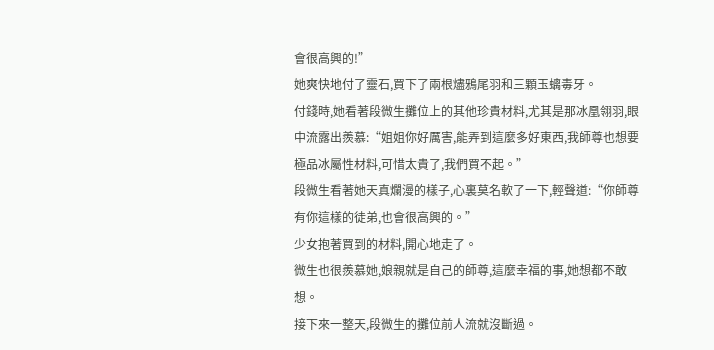會很高興的!”
她爽快地付了靈石,買下了兩根燼鴉尾羽和三顆玉螭毒牙。
付錢時,她看著段微生攤位上的其他珍貴材料,尤其是那冰凰翎羽,眼中流露出羨慕:“姐姐你好厲害,能弄到這麼多好東西,我師尊也想要極品冰屬性材料,可惜太貴了,我們買不起。”
段微生看著她天真爛漫的樣子,心裏莫名軟了一下,輕聲道:“你師尊有你這樣的徒弟,也會很高興的。”
少女抱著買到的材料,開心地走了。
微生也很羨慕她,娘親就是自己的師尊,這麼幸福的事,她想都不敢想。
接下來一整天,段微生的攤位前人流就沒斷過。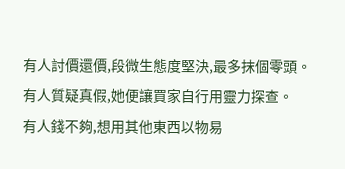有人討價還價,段微生態度堅決,最多抹個零頭。
有人質疑真假,她便讓買家自行用靈力探查。
有人錢不夠,想用其他東西以物易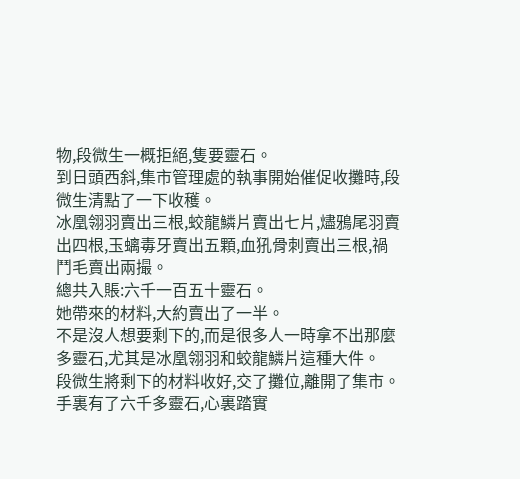物,段微生一概拒絕,隻要靈石。
到日頭西斜,集市管理處的執事開始催促收攤時,段微生清點了一下收穫。
冰凰翎羽賣出三根,蛟龍鱗片賣出七片,燼鴉尾羽賣出四根,玉螭毒牙賣出五顆,血犼骨刺賣出三根,禍鬥毛賣出兩撮。
總共入賬:六千一百五十靈石。
她帶來的材料,大約賣出了一半。
不是沒人想要剩下的,而是很多人一時拿不出那麼多靈石,尤其是冰凰翎羽和蛟龍鱗片這種大件。
段微生將剩下的材料收好,交了攤位,離開了集市。
手裏有了六千多靈石,心裏踏實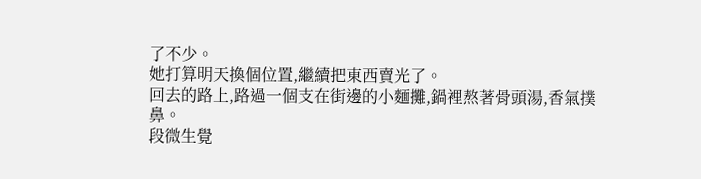了不少。
她打算明天換個位置,繼續把東西賣光了。
回去的路上,路過一個支在街邊的小麵攤,鍋裡熬著骨頭湯,香氣撲鼻。
段微生覺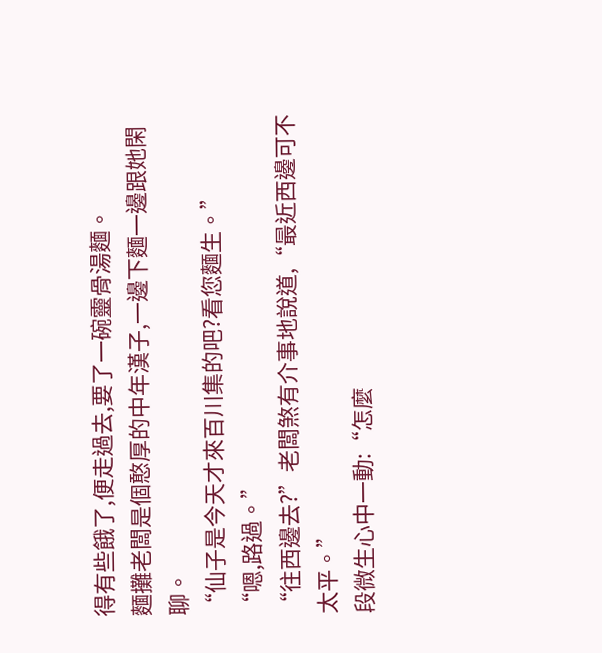得有些餓了,便走過去,要了一碗靈骨湯麵。
麵攤老闆是個憨厚的中年漢子,一邊下麵一邊跟她閑聊。
“仙子是今天才來百川集的吧?看您麵生。”
“嗯,路過。”
“往西邊去?”老闆煞有介事地說道,“最近西邊可不太平。”
段微生心中一動:“怎麼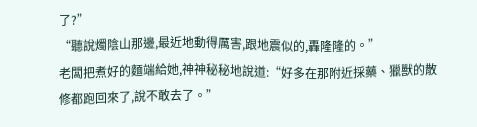了?”
“聽說燭陰山那邊,最近地動得厲害,跟地震似的,轟隆隆的。”
老闆把煮好的麵端給她,神神秘秘地說道:“好多在那附近採藥、獵獸的散修都跑回來了,說不敢去了。”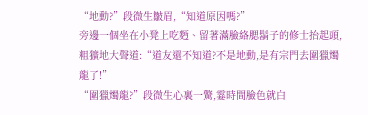“地動?”段微生皺眉,“知道原因嗎?”
旁邊一個坐在小凳上吃麪、留著滿臉絡腮鬍子的修士抬起頭,粗獷地大聲道:“道友還不知道?不是地動,是有宗門去圍獵燭龍了!”
“圍獵燭龍?”段微生心裏一驚,霎時間臉色就白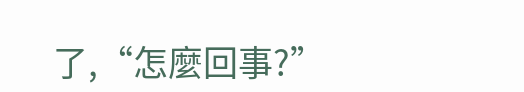了,“怎麼回事?”